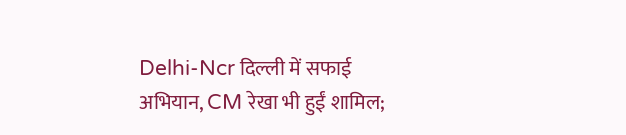Delhi-Ncr दिल्ली में सफाई अभियान, CM रेखा भी हुईं शामिल;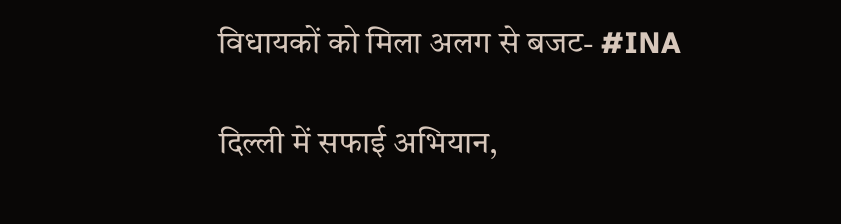विधायकों को मिला अलग से बजट- #INA

दिल्ली में सफाई अभियान,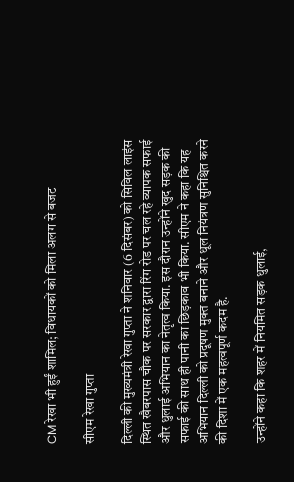CM रेखा भी हुईं शामिल; विधायकों को मिला अलग से बजट

सीएम रेखा गुप्ता

दिल्ली की मुख्यमंत्री रेखा गुप्ता ने शनिवार (6 दिसंबर) को सिविल लाइंस स्थित खैबरपास चौक पर सरकार द्वारा रिंग रोड पर चल रहे व्यापक सफाई और धुलाई अभियान का नेतृत्व किया. इस दौरान उन्होंने खुद सड़क की सफाई की साथ ही पानी का छिड़काव भी किया. सीएम ने कहा कि यह अभियान दिल्ली को प्रदूषण मुक्त बनाने और धूल नियंत्रण सुनिश्चित करने की दिशा में एक महत्वपूर्ण कदम है.

उन्होंने कहा कि शहर में नियमित सड़क धुलाई,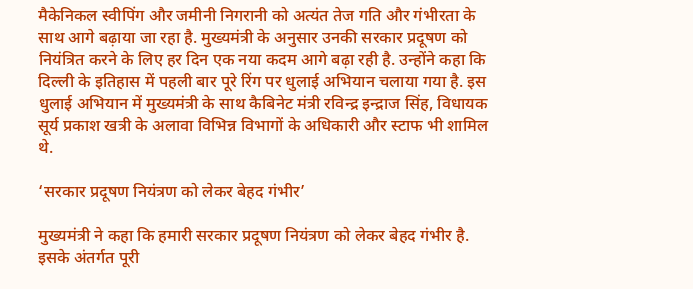मैकेनिकल स्वीपिंग और जमीनी निगरानी को अत्यंत तेज गति और गंभीरता के साथ आगे बढ़ाया जा रहा है. मुख्यमंत्री के अनुसार उनकी सरकार प्रदूषण को नियंत्रित करने के लिए हर दिन एक नया कदम आगे बढ़ा रही है. उन्होंने कहा कि दिल्ली के इतिहास में पहली बार पूरे रिंग पर धुलाई अभियान चलाया गया है. इस धुलाई अभियान में मुख्यमंत्री के साथ कैबिनेट मंत्री रविन्द्र इन्द्राज सिंह, विधायक सूर्य प्रकाश खत्री के अलावा विभिन्न विभागों के अधिकारी और स्टाफ भी शामिल थे.

‘सरकार प्रदूषण नियंत्रण को लेकर बेहद गंभीर’

मुख्यमंत्री ने कहा कि हमारी सरकार प्रदूषण नियंत्रण को लेकर बेहद गंभीर है. इसके अंतर्गत पूरी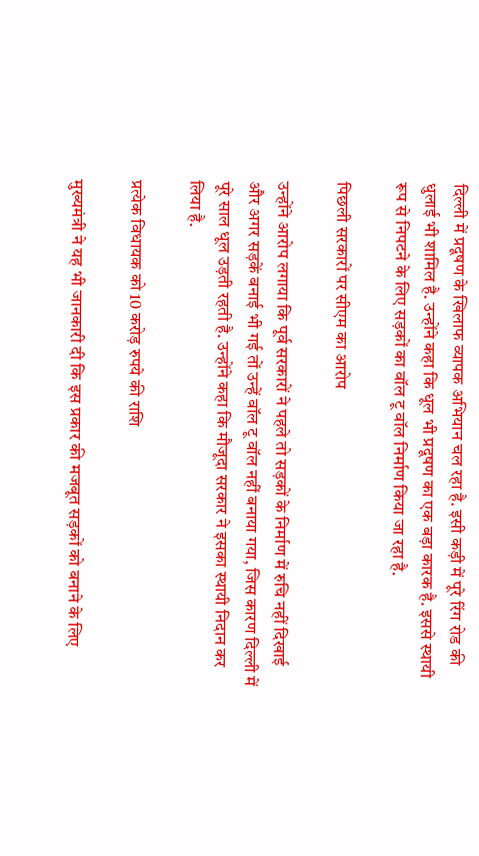दिल्ली में प्रदूषण के खिलाफ व्यापक अभियान चल रहा है. इसी कड़ी में पूरे रिंग रोड की धुलाई भी शामिल है. उन्होंने कहा कि धूल भी प्रदूषण का एक बड़ा कारक है. इससे स्थायी रूप से निपटने के लिए सड़कों का वॉल टू वॉल निर्माण किया जा रहा है.

पिछली सरकारों पर सीएम का आरोप

उन्होंने आरोप लगाया कि पूर्व सरकारों ने पहले तो सड़कों के निर्माण में रुचि नहीं दिखाई और अगर सड़कें बनाई भी गई तों उन्हें वॉल टू वॉल नहीं बनाया गया, जिस कारण दिल्ली में पूरे साल धूल उड़ती रहती है. उन्होंने कहा कि मौजूदा सरकार ने इसका स्थायी निदान कर लिया है.

प्रत्येक विधायक को 10 करोड़ रुपये की राशि

मुख्यमंत्री ने यह भी जानकारी दी कि इस प्रकार की मजबूत सड़कों को बनाने के लिए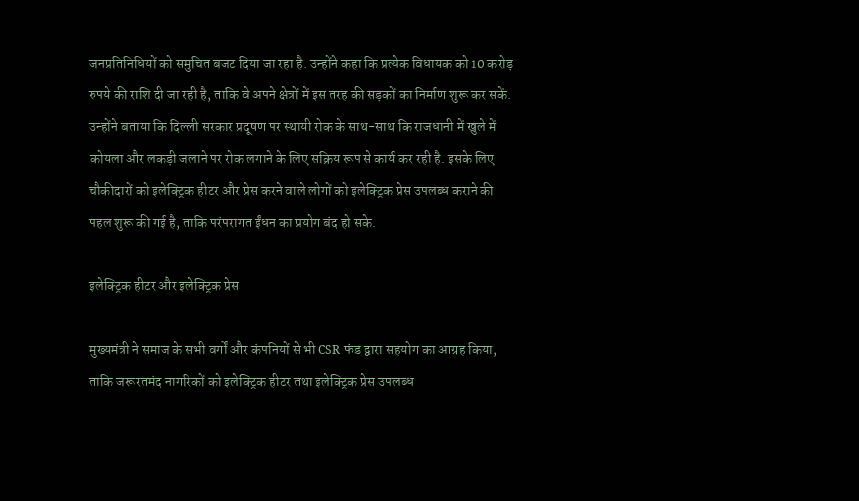जनप्रतिनिधियों को समुचित बजट दिया जा रहा है. उन्होंने कहा कि प्रत्येक विधायक को 10 करोड़ रुपये की राशि दी जा रही है, ताकि वे अपने क्षेत्रों में इस तरह की सड़कों का निर्माण शुरू कर सकें. उन्होंने बताया कि दिल्ली सरकार प्रदूषण पर स्थायी रोक के साथ-साथ कि राजधानी में खुले में कोयला और लकड़ी जलाने पर रोक लगाने के लिए सक्रिय रूप से कार्य कर रही है. इसके लिए चौकीदारों को इलेक्ट्रिक हीटर और प्रेस करने वाले लोगों को इलेक्ट्रिक प्रेस उपलब्ध कराने की पहल शुरू की गई है, ताकि परंपरागत ईंधन का प्रयोग बंद हो सके.

इलेक्ट्रिक हीटर और इलेक्ट्रिक प्रेस

मुख्यमंत्री ने समाज के सभी वर्गों और कंपनियों से भी CSR फंड द्वारा सहयोग का आग्रह किया, ताकि जरूरतमंद नागरिकों को इलेक्ट्रिक हीटर तथा इलेक्ट्रिक प्रेस उपलब्ध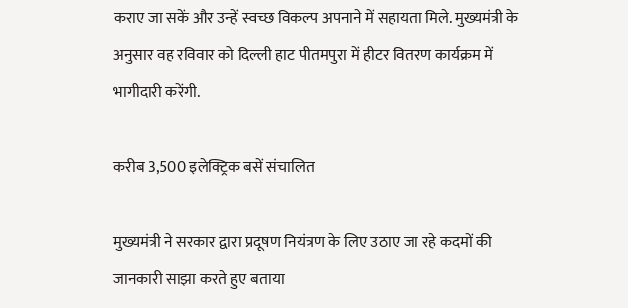कराए जा सकें और उन्हें स्वच्छ विकल्प अपनाने में सहायता मिले. मुख्यमंत्री के अनुसार वह रविवार को दिल्ली हाट पीतमपुरा में हीटर वितरण कार्यक्रम में भागीदारी करेंगी.

करीब 3,500 इलेक्ट्रिक बसें संचालित

मुख्यमंत्री ने सरकार द्वारा प्रदूषण नियंत्रण के लिए उठाए जा रहे कदमों की जानकारी साझा करते हुए बताया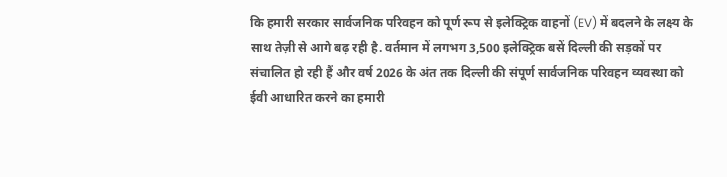कि हमारी सरकार सार्वजनिक परिवहन को पूर्ण रूप से इलेक्ट्रिक वाहनों (EV) में बदलने के लक्ष्य के साथ तेज़ी से आगे बढ़ रही है. वर्तमान में लगभग 3,500 इलेक्ट्रिक बसें दिल्ली की सड़कों पर संचालित हो रही हैं और वर्ष 2026 के अंत तक दिल्ली की संपूर्ण सार्वजनिक परिवहन व्यवस्था को ईवी आधारित करने का हमारी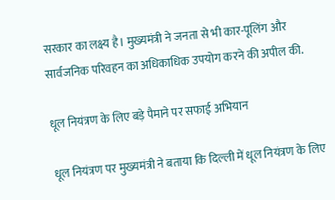सरकार का लक्ष्य है। मुख्यमंत्री ने जनता से भी कार-पूलिंग और सार्वजनिक परिवहन का अधिकाधिक उपयोग करने की अपील की.

धूल नियंत्रण के लिए बड़े पैमाने पर सफाई अभियान

धूल नियंत्रण पर मुख्यमंत्री ने बताया कि दिल्ली में धूल नियंत्रण के लिए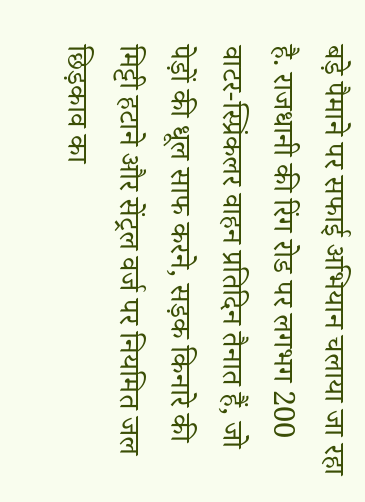बड़े पैमाने पर सफाई अभियान चलाया जा रहा है. राजधानी की रिंग रोड पर लगभग 200 वाटर-स्प्रिंकलर वाहन प्रतिदिन तैनात हैं, जो पेड़ों की धूल साफ करने, सड़क किनारे की मिट्टी हटाने और सेंट्रल वर्ज पर नियमित जल छिड़काव का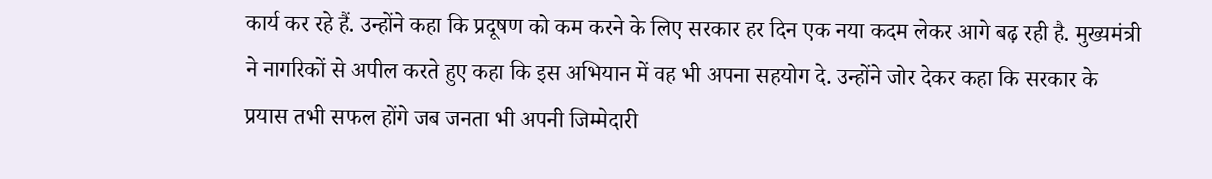कार्य कर रहे हैं. उन्होंने कहा कि प्रदूषण को कम करने के लिए सरकार हर दिन एक नया कदम लेकर आगे बढ़ रही है. मुख्यमंत्री ने नागरिकों से अपील करते हुए कहा कि इस अभियान में वह भी अपना सहयोग दे. उन्होंने जोर देकर कहा कि सरकार के प्रयास तभी सफल होंगे जब जनता भी अपनी जिम्मेदारी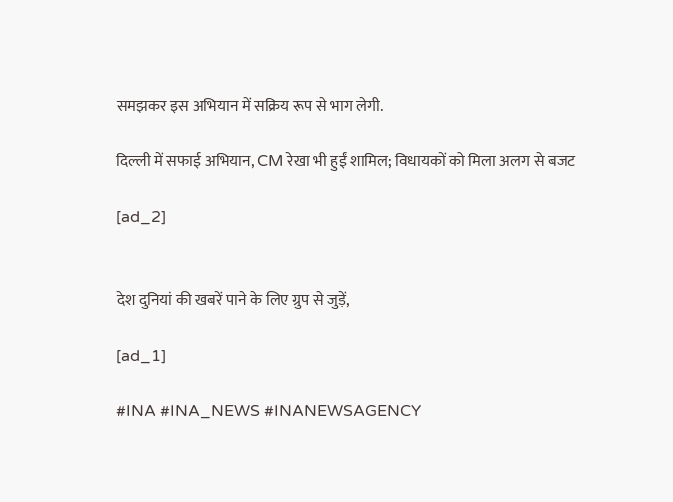समझकर इस अभियान में सक्रिय रूप से भाग लेगी.

दिल्ली में सफाई अभियान, CM रेखा भी हुईं शामिल; विधायकों को मिला अलग से बजट

[ad_2]


देश दुनियां की खबरें पाने के लिए ग्रुप से जुड़ें,

[ad_1]

#INA #INA_NEWS #INANEWSAGENCY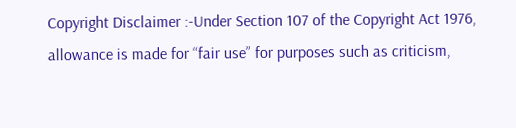Copyright Disclaimer :-Under Section 107 of the Copyright Act 1976, allowance is made for “fair use” for purposes such as criticism,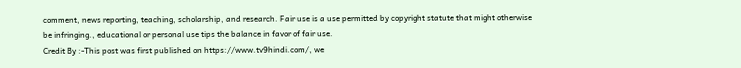comment, news reporting, teaching, scholarship, and research. Fair use is a use permitted by copyright statute that might otherwise be infringing., educational or personal use tips the balance in favor of fair use.
Credit By :-This post was first published on https://www.tv9hindi.com/, we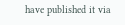have published it via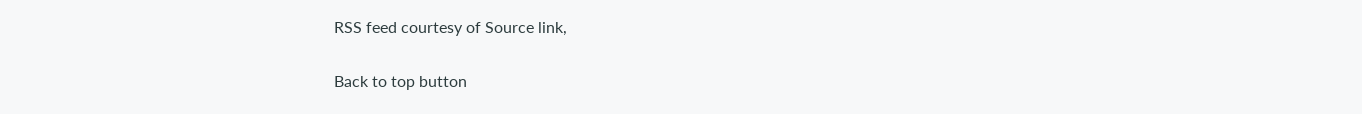RSS feed courtesy of Source link,

Back to top button